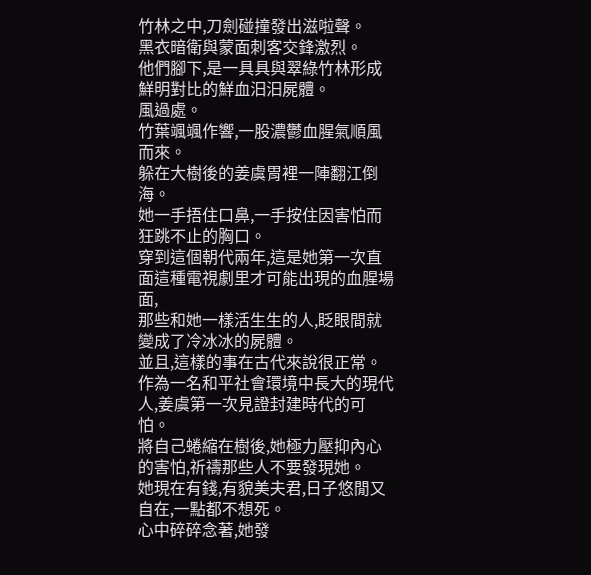竹林之中,刀劍碰撞發出滋啦聲。
黑衣暗衛與蒙面刺客交鋒激烈。
他們腳下,是一具具與翠綠竹林形成鮮明對比的鮮血汩汩屍體。
風過處。
竹葉颯颯作響,一股濃鬱血腥氣順風而來。
躲在大樹後的姜虞胃裡一陣翻江倒海。
她一手捂住口鼻,一手按住因害怕而狂跳不止的胸口。
穿到這個朝代兩年,這是她第一次直面這種電視劇里才可能出現的血腥場面,
那些和她一樣活生生的人,眨眼間就變成了冷冰冰的屍體。
並且,這樣的事在古代來說很正常。
作為一名和平社會環境中長大的現代人,姜虞第一次見證封建時代的可怕。
將自己蜷縮在樹後,她極力壓抑內心的害怕,祈禱那些人不要發現她。
她現在有錢,有貌美夫君,日子悠閒又自在,一點都不想死。
心中碎碎念著,她發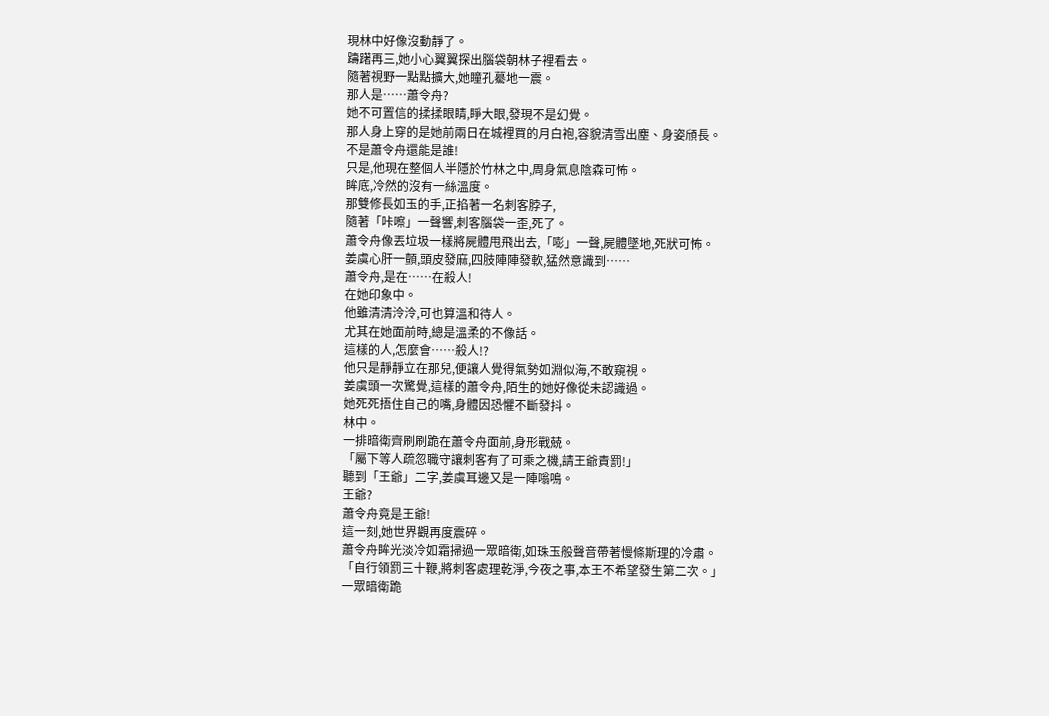現林中好像沒動靜了。
躊躇再三,她小心翼翼探出腦袋朝林子裡看去。
隨著視野一點點擴大,她瞳孔驀地一震。
那人是……蕭令舟?
她不可置信的揉揉眼睛,睜大眼,發現不是幻覺。
那人身上穿的是她前兩日在城裡買的月白袍,容貌清雪出塵、身姿頎長。
不是蕭令舟還能是誰!
只是,他現在整個人半隱於竹林之中,周身氣息陰森可怖。
眸底,冷然的沒有一絲溫度。
那雙修長如玉的手,正掐著一名刺客脖子,
隨著「咔嚓」一聲響,刺客腦袋一歪,死了。
蕭令舟像丟垃圾一樣將屍體甩飛出去,「嘭」一聲,屍體墜地,死狀可怖。
姜虞心肝一顫,頭皮發麻,四肢陣陣發軟,猛然意識到……
蕭令舟,是在……在殺人!
在她印象中。
他雖清清泠泠,可也算溫和待人。
尤其在她面前時,總是溫柔的不像話。
這樣的人,怎麼會……殺人!?
他只是靜靜立在那兒,便讓人覺得氣勢如淵似海,不敢窺視。
姜虞頭一次驚覺,這樣的蕭令舟,陌生的她好像從未認識過。
她死死捂住自己的嘴,身體因恐懼不斷發抖。
林中。
一排暗衛齊刷刷跪在蕭令舟面前,身形戰兢。
「屬下等人疏忽職守讓刺客有了可乘之機,請王爺責罰!」
聽到「王爺」二字,姜虞耳邊又是一陣嗡鳴。
王爺?
蕭令舟竟是王爺!
這一刻,她世界觀再度震碎。
蕭令舟眸光淡冷如霜掃過一眾暗衛,如珠玉般聲音帶著慢條斯理的冷肅。
「自行領罰三十鞭,將刺客處理乾淨,今夜之事,本王不希望發生第二次。」
一眾暗衛跪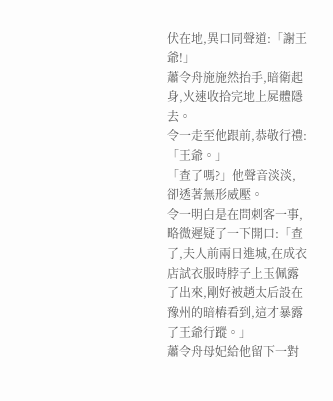伏在地,異口同聲道:「謝王爺!」
蕭令舟施施然抬手,暗衛起身,火速收拾完地上屍體隱去。
令一走至他跟前,恭敬行禮:「王爺。」
「查了嗎?」他聲音淡淡,卻透著無形威壓。
令一明白是在問刺客一事,略微遲疑了一下開口:「查了,夫人前兩日進城,在成衣店試衣服時脖子上玉佩露了出來,剛好被趙太后設在豫州的暗樁看到,這才暴露了王爺行蹤。」
蕭令舟母妃給他留下一對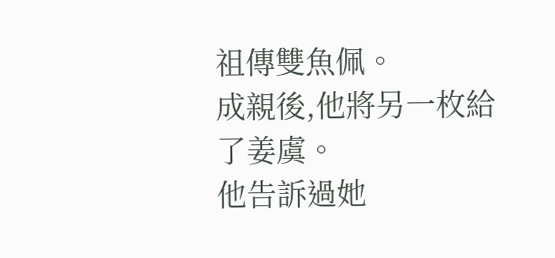祖傳雙魚佩。
成親後,他將另一枚給了姜虞。
他告訴過她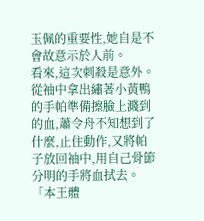玉佩的重要性,她自是不會故意示於人前。
看來,這次刺殺是意外。
從袖中拿出繡著小黃鴨的手帕準備擦臉上濺到的血,蕭令舟不知想到了什麼,止住動作,又將帕子放回袖中,用自己骨節分明的手將血拭去。
「本王體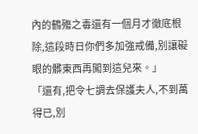內的鶴殤之毒還有一個月才徹底根除,這段時日你們多加強戒備,別讓礙眼的髒東西再闖到這兒來。」
「還有,把令七調去保護夫人,不到萬得已,別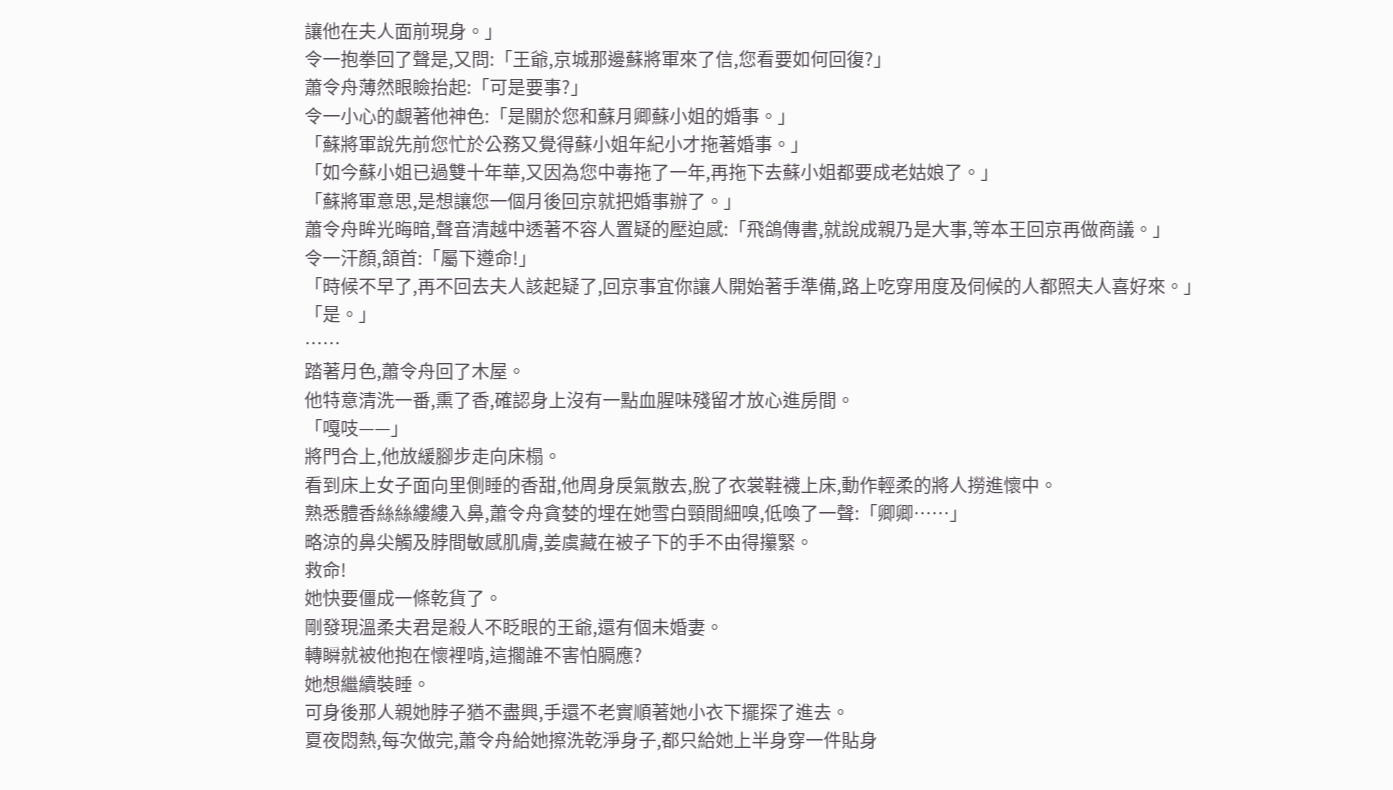讓他在夫人面前現身。」
令一抱拳回了聲是,又問:「王爺,京城那邊蘇將軍來了信,您看要如何回復?」
蕭令舟薄然眼瞼抬起:「可是要事?」
令一小心的覷著他神色:「是關於您和蘇月卿蘇小姐的婚事。」
「蘇將軍說先前您忙於公務又覺得蘇小姐年紀小才拖著婚事。」
「如今蘇小姐已過雙十年華,又因為您中毒拖了一年,再拖下去蘇小姐都要成老姑娘了。」
「蘇將軍意思,是想讓您一個月後回京就把婚事辦了。」
蕭令舟眸光晦暗,聲音清越中透著不容人置疑的壓迫感:「飛鴿傳書,就說成親乃是大事,等本王回京再做商議。」
令一汗顏,頷首:「屬下遵命!」
「時候不早了,再不回去夫人該起疑了,回京事宜你讓人開始著手準備,路上吃穿用度及伺候的人都照夫人喜好來。」
「是。」
……
踏著月色,蕭令舟回了木屋。
他特意清洗一番,熏了香,確認身上沒有一點血腥味殘留才放心進房間。
「嘎吱——」
將門合上,他放緩腳步走向床榻。
看到床上女子面向里側睡的香甜,他周身戾氣散去,脫了衣裳鞋襪上床,動作輕柔的將人撈進懷中。
熟悉體香絲絲縷縷入鼻,蕭令舟貪婪的埋在她雪白頸間細嗅,低喚了一聲:「卿卿……」
略涼的鼻尖觸及脖間敏感肌膚,姜虞藏在被子下的手不由得攥緊。
救命!
她快要僵成一條乾貨了。
剛發現溫柔夫君是殺人不眨眼的王爺,還有個未婚妻。
轉瞬就被他抱在懷裡啃,這擱誰不害怕膈應?
她想繼續裝睡。
可身後那人親她脖子猶不盡興,手還不老實順著她小衣下擺探了進去。
夏夜悶熱,每次做完,蕭令舟給她擦洗乾淨身子,都只給她上半身穿一件貼身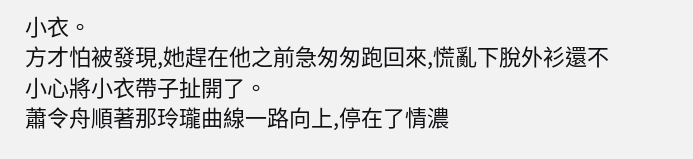小衣。
方才怕被發現,她趕在他之前急匆匆跑回來,慌亂下脫外衫還不小心將小衣帶子扯開了。
蕭令舟順著那玲瓏曲線一路向上,停在了情濃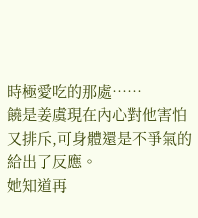時極愛吃的那處……
饒是姜虞現在內心對他害怕又排斥,可身體還是不爭氣的給出了反應。
她知道再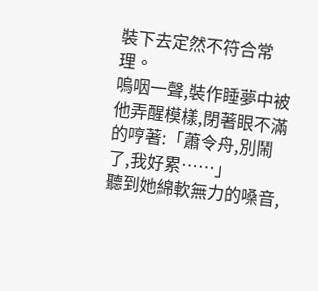裝下去定然不符合常理。
嗚咽一聲,裝作睡夢中被他弄醒模樣,閉著眼不滿的哼著:「蕭令舟,別鬧了,我好累……」
聽到她綿軟無力的嗓音,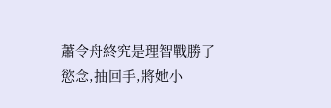蕭令舟終究是理智戰勝了慾念,抽回手,將她小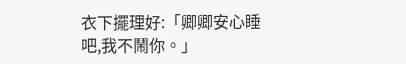衣下擺理好:「卿卿安心睡吧,我不鬧你。」